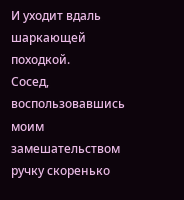И уходит вдаль шаркающей походкой.
Сосед, воспользовавшись моим замешательством ручку скоренько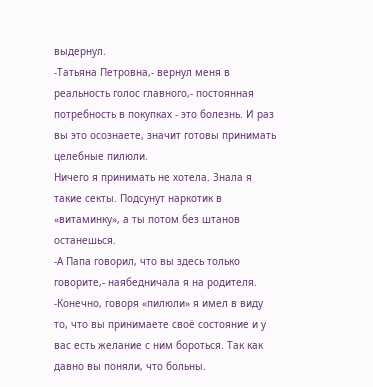выдернул.
-Татьяна Петровна,- вернул меня в реальность голос главного,- постоянная потребность в покупках - это болезнь. И раз вы это осознаете, значит готовы принимать целебные пилюли.
Ничего я принимать не хотела. Знала я такие секты. Подсунут наркотик в «витаминку», а ты потом без штанов останешься.
-А Папа говорил, что вы здесь только говорите,- наябедничала я на родителя.
-Конечно, говоря «пилюли» я имел в виду то, что вы принимаете своё состояние и у вас есть желание с ним бороться. Так как давно вы поняли, что больны.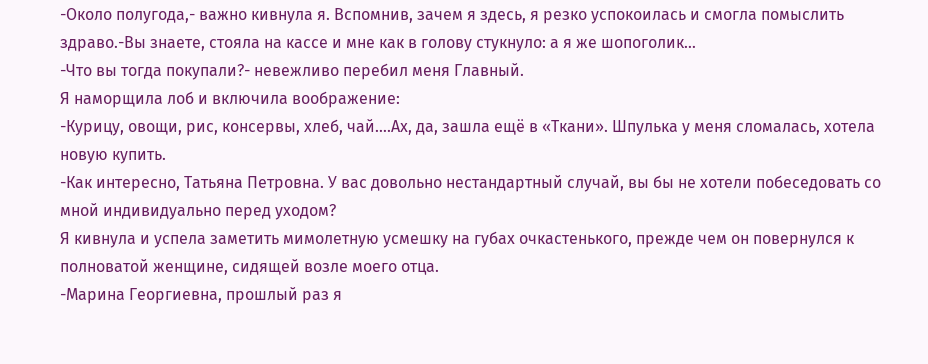-Около полугода,- важно кивнула я. Вспомнив, зачем я здесь, я резко успокоилась и смогла помыслить здраво.-Вы знаете, стояла на кассе и мне как в голову стукнуло: а я же шопоголик…
-Что вы тогда покупали?- невежливо перебил меня Главный.
Я наморщила лоб и включила воображение:
-Курицу, овощи, рис, консервы, хлеб, чай….Ах, да, зашла ещё в «Ткани». Шпулька у меня сломалась, хотела новую купить.
-Как интересно, Татьяна Петровна. У вас довольно нестандартный случай, вы бы не хотели побеседовать со мной индивидуально перед уходом?
Я кивнула и успела заметить мимолетную усмешку на губах очкастенького, прежде чем он повернулся к полноватой женщине, сидящей возле моего отца.
-Марина Георгиевна, прошлый раз я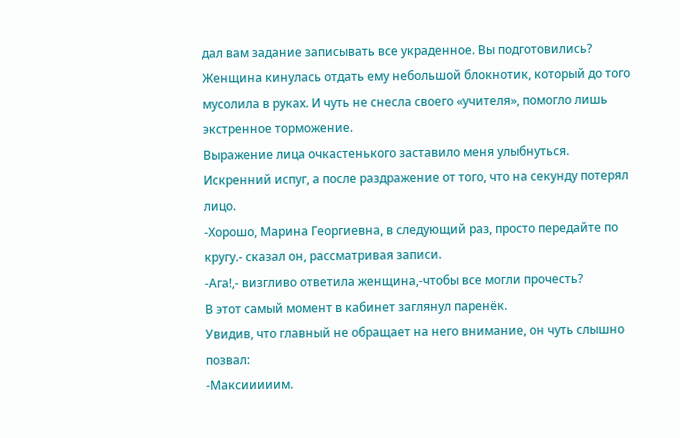дал вам задание записывать все украденное. Вы подготовились?
Женщина кинулась отдать ему небольшой блокнотик, который до того мусолила в руках. И чуть не снесла своего «учителя», помогло лишь экстренное торможение.
Выражение лица очкастенького заставило меня улыбнуться. Искренний испуг, а после раздражение от того, что на секунду потерял лицо.
-Хорошо, Марина Георгиевна, в следующий раз, просто передайте по кругу.- сказал он, рассматривая записи.
-Ага!,- визгливо ответила женщина,-чтобы все могли прочесть?
В этот самый момент в кабинет заглянул паренёк.
Увидив, что главный не обращает на него внимание, он чуть слышно позвал:
-Максииииим.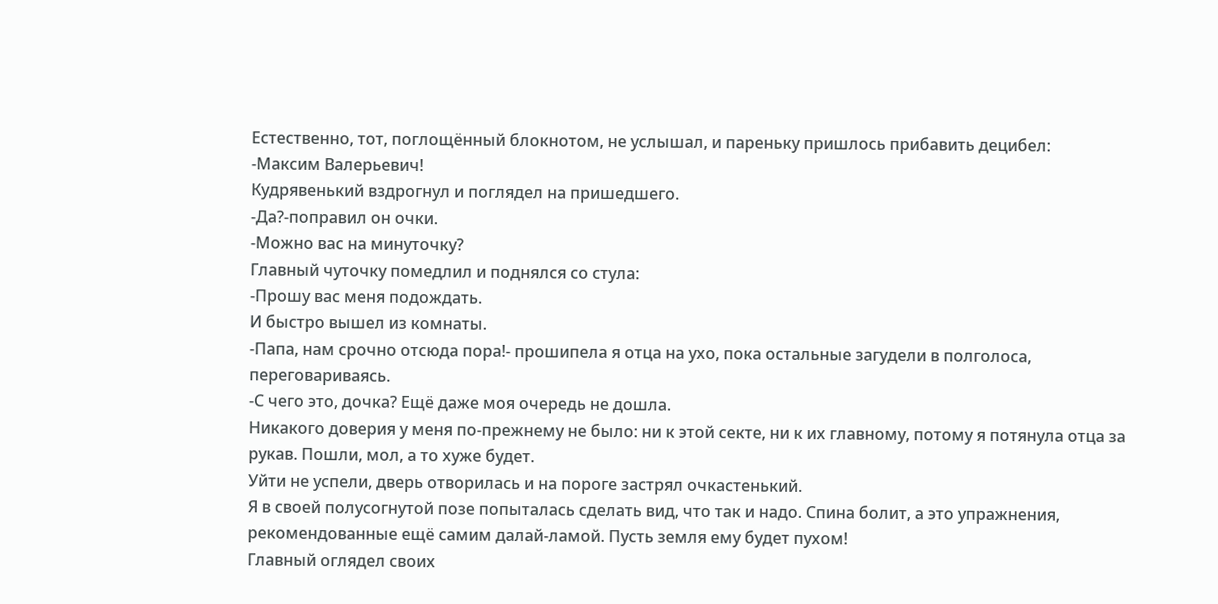Естественно, тот, поглощённый блокнотом, не услышал, и пареньку пришлось прибавить децибел:
-Максим Валерьевич!
Кудрявенький вздрогнул и поглядел на пришедшего.
-Да?-поправил он очки.
-Можно вас на минуточку?
Главный чуточку помедлил и поднялся со стула:
-Прошу вас меня подождать.
И быстро вышел из комнаты.
-Папа, нам срочно отсюда пора!- прошипела я отца на ухо, пока остальные загудели в полголоса, переговариваясь.
-С чего это, дочка? Ещё даже моя очередь не дошла.
Никакого доверия у меня по-прежнему не было: ни к этой секте, ни к их главному, потому я потянула отца за рукав. Пошли, мол, а то хуже будет.
Уйти не успели, дверь отворилась и на пороге застрял очкастенький.
Я в своей полусогнутой позе попыталась сделать вид, что так и надо. Спина болит, а это упражнения, рекомендованные ещё самим далай-ламой. Пусть земля ему будет пухом!
Главный оглядел своих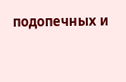подопечных и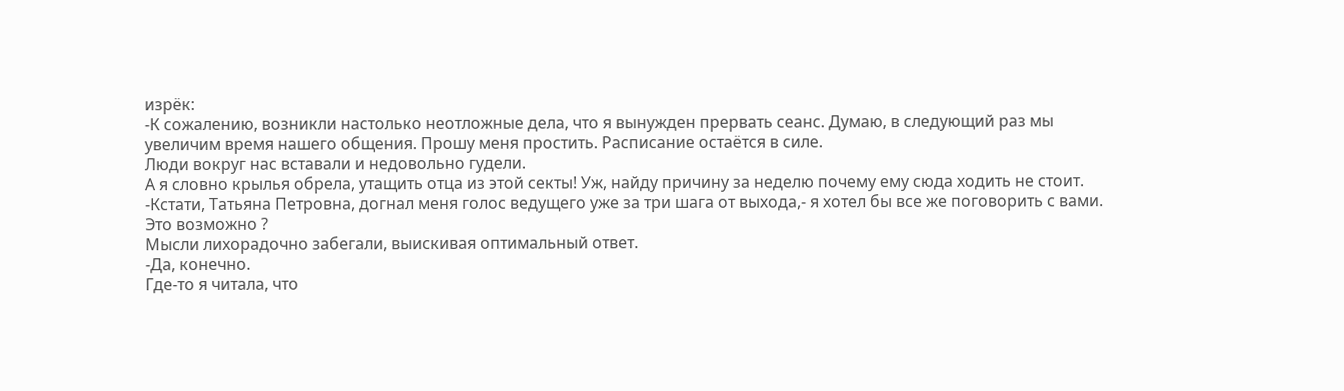изрёк:
-К сожалению, возникли настолько неотложные дела, что я вынужден прервать сеанс. Думаю, в следующий раз мы увеличим время нашего общения. Прошу меня простить. Расписание остаётся в силе.
Люди вокруг нас вставали и недовольно гудели.
А я словно крылья обрела, утащить отца из этой секты! Уж, найду причину за неделю почему ему сюда ходить не стоит.
-Кстати, Татьяна Петровна, догнал меня голос ведущего уже за три шага от выхода,- я хотел бы все же поговорить с вами. Это возможно ?
Мысли лихорадочно забегали, выискивая оптимальный ответ.
-Да, конечно.
Где-то я читала, что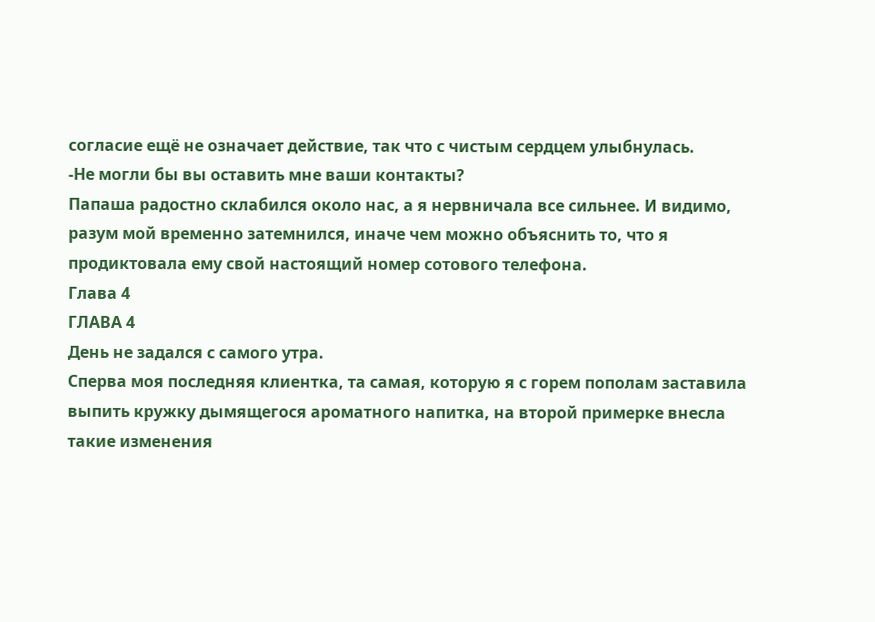согласие ещё не означает действие, так что с чистым сердцем улыбнулась.
-Не могли бы вы оставить мне ваши контакты?
Папаша радостно склабился около нас, а я нервничала все сильнее. И видимо, разум мой временно затемнился, иначе чем можно объяснить то, что я продиктовала ему свой настоящий номер сотового телефона.
Глава 4
ГЛАВА 4
День не задался с самого утра.
Сперва моя последняя клиентка, та самая, которую я с горем пополам заставила выпить кружку дымящегося ароматного напитка, на второй примерке внесла такие изменения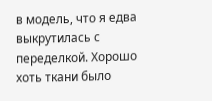в модель, что я едва выкрутилась с переделкой. Хорошо хоть ткани было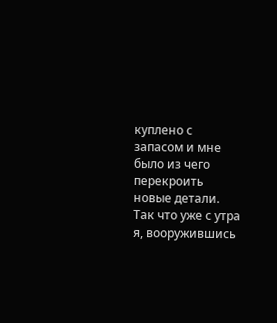куплено с запасом и мне было из чего перекроить новые детали.
Так что уже с утра я, вооружившись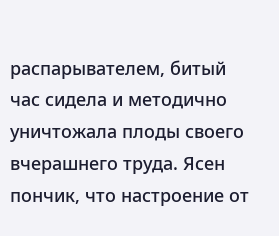распарывателем, битый час сидела и методично уничтожала плоды своего вчерашнего труда. Ясен пончик, что настроение от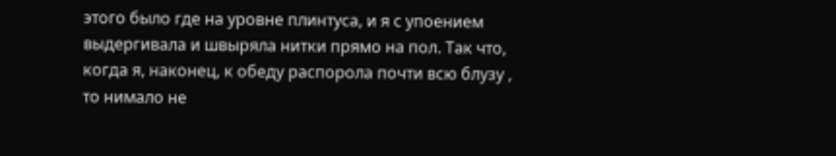этого было где на уровне плинтуса, и я с упоением выдергивала и швыряла нитки прямо на пол. Так что, когда я, наконец, к обеду распорола почти всю блузу , то нимало не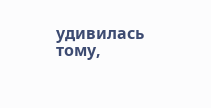удивилась тому,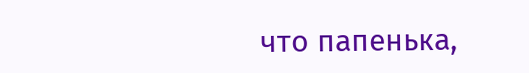что папенька,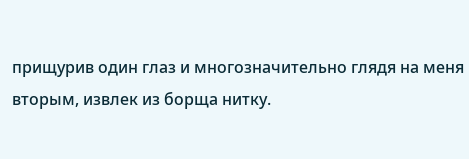прищурив один глаз и многозначительно глядя на меня вторым, извлек из борща нитку.